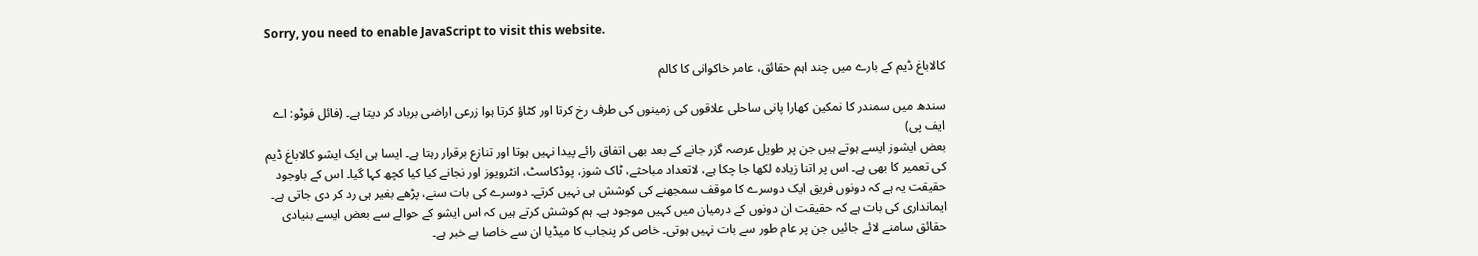Sorry, you need to enable JavaScript to visit this website.

کالاباغ ڈیم کے بارے میں چند اہم حقائق، عامر خاکوانی کا کالم

سندھ میں سمندر کا نمکین کھارا پانی ساحلی علاقوں کی زمینوں کی طرف رخ کرتا اور کٹاؤ کرتا ہوا زرعی اراضی برباد کر دیتا ہے۔ (فائل فوٹو: اے ایف پی)
بعض ایشوز ایسے ہوتے ہیں جن پر طویل عرصہ گزر جانے کے بعد بھی اتفاق رائے پیدا نہیں ہوتا اور تنازع برقرار رہتا ہے۔ ایسا ہی ایک ایشو کالاباغ ڈیم کی تعمیر کا بھی ہے۔ اس پر اتنا زیادہ لکھا جا چکا ہے، لاتعداد مباحثے، ٹاک شوز، پوڈکاسٹ، انٹرویوز اور نجانے کیا کیا کچھ کہا گیا۔ اس کے باوجود حقیقت یہ ہے کہ دونوں فریق ایک دوسرے کا موقف سمجھنے کی کوشش ہی نہیں کرتے۔ دوسرے کی بات سنے، پڑھے بغیر ہی رد کر دی جاتی ہے۔
ایمانداری کی بات ہے کہ حقیقت ان دونوں کے درمیان میں کہیں موجود ہے۔ ہم کوشش کرتے ہیں کہ اس ایشو کے حوالے سے بعض ایسے بنیادی حقائق سامنے لائے جائیں جن پر عام طور سے بات نہیں ہوتی۔ خاص کر پنجاب کا میڈیا ان سے خاصا بے خبر ہے۔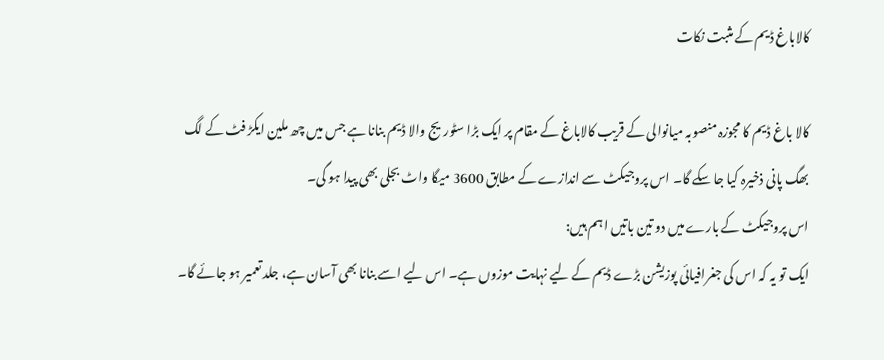کالاباغ ڈیم کے مثبت نکات

کالا باغ ڈیم کا مجوزہ منصوبہ میانوالی کے قریب کالاباغ کے مقام پر ایک بڑا سٹوریج والا ڈیم بنانا ہے جس میں چھ ملین ایکڑ فٹ کے لگ بھگ پانی ذخیرہ کیا جا سکے گا۔ اس پروجیکٹ سے اندازے کے مطابق 3600 میگا واٹ بجلی بھی پیدا ہو گی۔
اس پروجیکٹ کے بارے میں دو تین باتیں اہم ہیں:
ایک تو یہ کہ اس کی جغرافیائی پوزیشن بڑے ڈیم کے لیے نہایت موزوں ہے۔ اس لیے اسے بنانا بھی آسان ہے، جلد تعمیر ہو جائے گا۔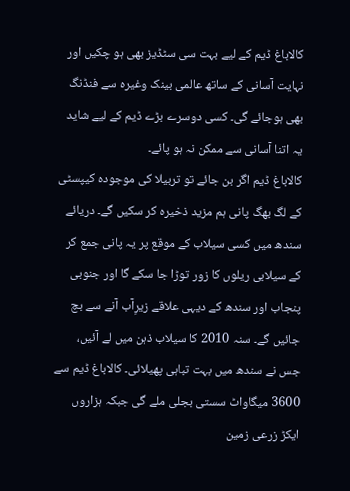کالاباغ ڈیم کے لیے بہت سی سٹڈیز بھی ہو چکیں اور نہایت آسانی کے ساتھ عالمی بینک وغیرہ سے فنڈنگ بھی ہوجائے گی۔ کسی دوسرے بڑے ڈیم کے لیے شاید یہ اتنا آسانی سے ممکن نہ ہو پائے۔
کالاباغ ڈیم اگر بن جائے تو تربیلا کی موجودہ کیپسٹی کے لگ بھگ پانی ہم مزید ذخیرہ کر سکیں گے۔ دریائے سندھ میں کسی سیلاب کے موقع پر یہ پانی جمع کر کے سیلابی ریلوں کا زور توڑا جا سکے گا اور جنوبی پنجاب اور سندھ کے دیہی علاقے زیرِآب آنے سے بچ جائیں گے۔ سنہ 2010 کا سیلاب ذہن میں لے آئیں، جس نے سندھ میں بہت تباہی پھیلائی۔ کالاباغ ڈیم سے 3600 میگاواٹ سستی بجلی ملے گی جبکہ ہزاروں ایکڑ زرعی زمین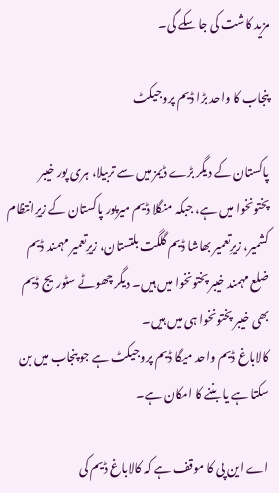مزید کاشت کی جا سکے گی۔

پنجاب کا واحد بڑا ڈیم پروجیکٹ

پاکستان کے دیگر بڑے ڈیمز میں سے تربیلا، ہری پور خیبر پختونخوا میں ہے، جبکہ منگلا ڈیم میرپور پاکستان کے زیرِانتظام کشمیر، زیرِتعمیر بھاشا ڈیم گلگت بلتستان، زیرِتعمیر مہمند ڈیم ضلع مہمند خیبر پختونخوا میں ہیں۔ دیگر چھوٹے سٹوریج ڈیم بھی خیبر پختونخوا ہی میں ہیں۔
کالاباغ ڈیم واحد میگا ڈیم پروجیکٹ ہے جو پنجاب میں بن سکتا ہے یا بننے کا امکان ہے۔

اے این پی کا موقف ہے کہ کالاباغ ڈیم کی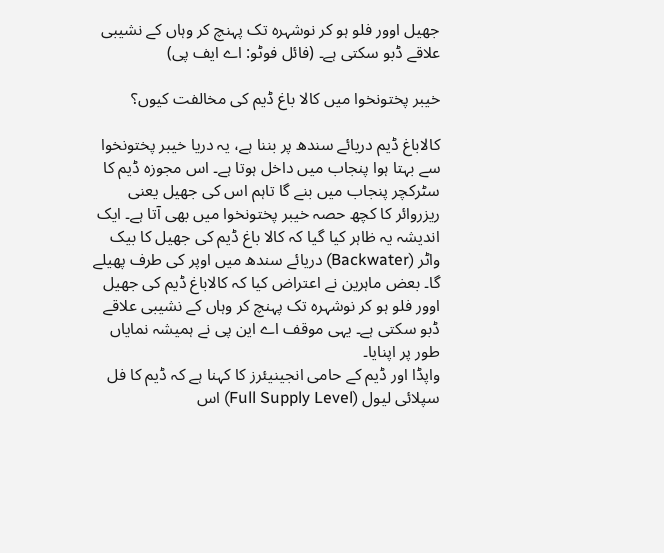جھیل اوور فلو ہو کر نوشہرہ تک پہنچ کر وہاں کے نشیبی علاقے ڈبو سکتی ہے۔ (فائل فوٹو: اے ایف پی)

خیبر پختونخوا میں کالا باغ ڈیم کی مخالفت کیوں؟

کالاباغ ڈیم دریائے سندھ پر بننا ہے، یہ دریا خیبر پختونخوا سے بہتا ہوا پنجاب میں داخل ہوتا ہے۔ اس مجوزہ ڈیم کا سٹرکچر پنجاب میں بنے گا تاہم اس کی جھیل یعنی ریزروائر کا کچھ حصہ خیبر پختونخوا میں بھی آتا ہے۔ ایک اندیشہ یہ ظاہر کیا گیا کہ کالا باغ ڈیم کی جھیل کا بیک واٹر (Backwater) دریائے سندھ میں اوپر کی طرف پھیلے گا۔ بعض ماہرین نے اعتراض کیا کہ کالاباغ ڈیم کی جھیل اوور فلو ہو کر نوشہرہ تک پہنچ کر وہاں کے نشیبی علاقے ڈبو سکتی ہے۔ یہی موقف اے این پی نے ہمیشہ نمایاں طور پر اپنایا۔
واپڈا اور ڈیم کے حامی انجینیئرز کا کہنا ہے کہ ڈیم کا فل سپلائی لیول (Full Supply Level) اس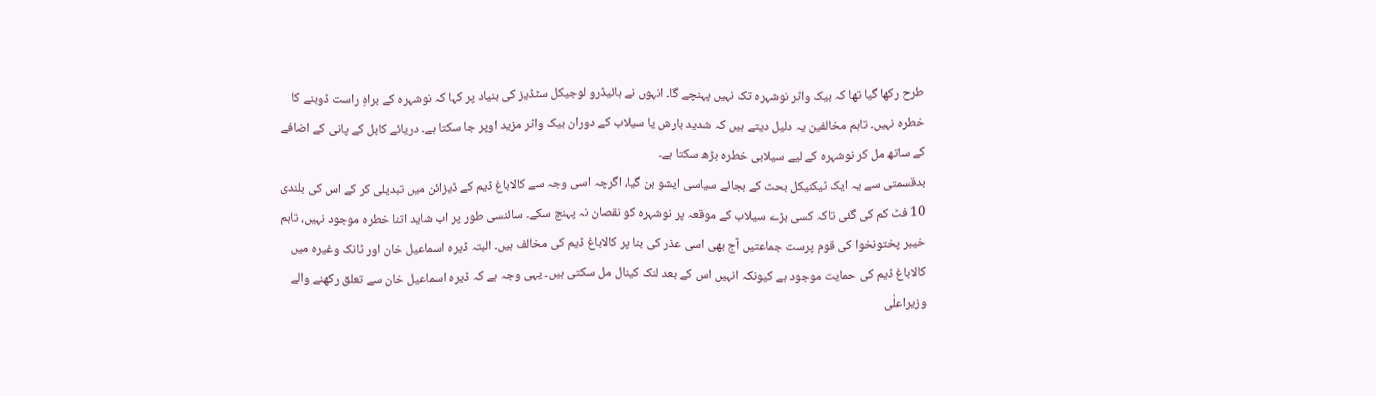طرح رکھا گیا تھا کہ بیک واٹر نوشہرہ تک نہیں پہنچے گا۔ انہوں نے ہائیڈرو لوجیکل سٹڈیز کی بنیاد پر کہا کہ نوشہرہ کے براہِ راست ڈوبنے کا خطرہ نہیں۔ تاہم مخالفین یہ دلیل دیتے ہیں کہ شدید بارش یا سیلاب کے دوران بیک واٹر مزید اوپر جا سکتا ہے۔ دریائے کابل کے پانی کے اضافے کے ساتھ مل کر نوشہرہ کے لیے سیلابی خطرہ بڑھ سکتا ہے۔
بدقسمتی سے یہ ایک ٹیکنیکل بحث کے بجائے سیاسی ایشو بن گیا، اگرچہ اسی وجہ سے کالاباغ ڈیم کے ڈیزائن میں تبدیلی کر کے اس کی بلندی 10 فٹ کم کی گئی تاکہ کسی بڑے سیلاب کے موقعہ پر نوشہرہ کو نقصان نہ پہنچ سکے۔ سائنسی طور پر اب شاید اتنا خطرہ موجود نہیں، تاہم خیبر پختونخوا کی قوم پرست جماعتیں آج بھی اسی عذر کی بنا پر کالاباغ ڈیم کی مخالف ہیں۔ البتہ ڈیرہ اسماعیل خان اور ٹانک وغیرہ میں کالاباغ ڈیم کی حمایت موجود ہے کیونکہ انہیں اس کے بعد لنک کینال مل سکتی ہیں۔ یہی وجہ ہے کہ ڈیرہ اسماعیل خان سے تعلق رکھنے والے وزیراعلٰی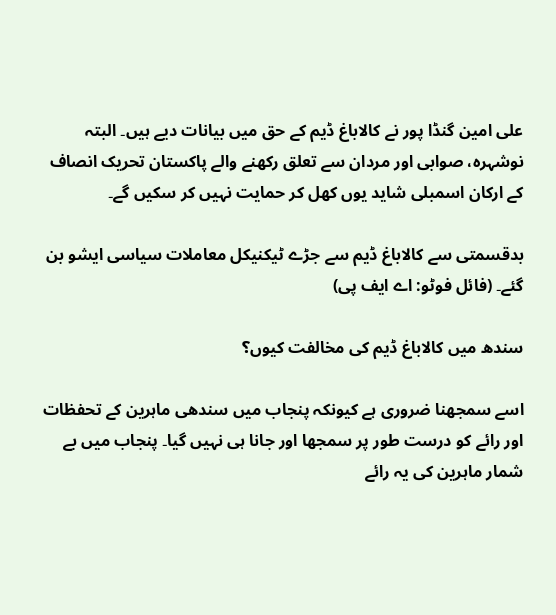علی امین گنڈا پور نے کالاباغ ڈیم کے حق میں بیانات دیے ہیں۔ البتہ نوشہرہ، صوابی اور مردان سے تعلق رکھنے والے پاکستان تحریک انصاف کے ارکان اسمبلی شاید یوں کھل کر حمایت نہیں کر سکیں گے۔

بدقسمتی سے کالاباغ ڈیم سے جڑے ٹیکنیکل معاملات سیاسی ایشو بن گئے۔ (فائل فوٹو: اے ایف پی)

سندھ میں کالاباغ ڈیم کی مخالفت کیوں؟

اسے سمجھنا ضروری ہے کیونکہ پنجاب میں سندھی ماہرین کے تحفظات اور رائے کو درست طور پر سمجھا اور جانا ہی نہیں گیا۔ پنجاب میں بے شمار ماہرین کی یہ رائے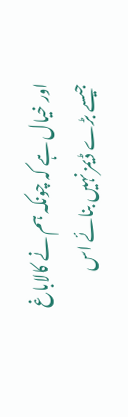اور خیال ہے کہ چونکہ ہم نے کالاباغ جیسے بڑے ڈیمز نہیں بنائے اس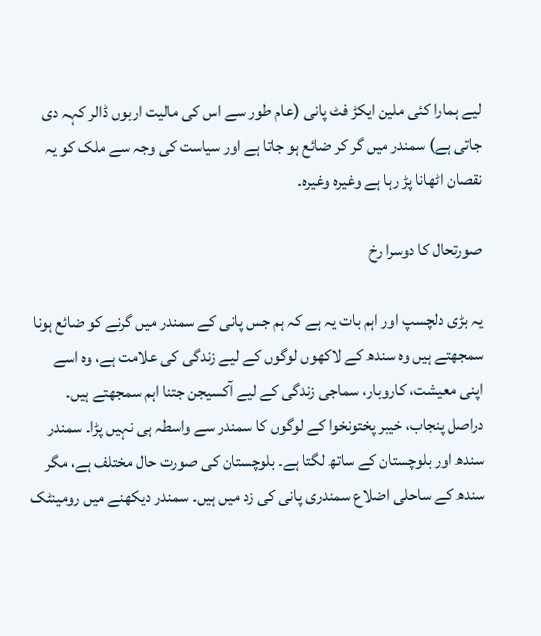لیے ہمارا کئی ملین ایکڑ فٹ پانی (عام طور سے اس کی مالیت اربوں ڈالر کہہ دی جاتی ہے) سمندر میں گر کر ضائع ہو جاتا ہے اور سیاست کی وجہ سے ملک کو یہ نقصان اٹھانا پڑ رہا ہے وغیرہ وغیرہ۔

صورتحال کا دوسرا رخ

یہ بڑی دلچسپ اور اہم بات یہ ہے کہ ہم جس پانی کے سمندر میں گرنے کو ضائع ہونا سمجھتے ہیں وہ سندھ کے لاکھوں لوگوں کے لیے زندگی کی علامت ہے، وہ اسے اپنی معیشت، کاروبار، سماجی زندگی کے لیے آکسیجن جتنا اہم سمجھتے ہیں۔
دراصل پنجاب، خیبر پختونخوا کے لوگوں کا سمندر سے واسطہ ہی نہیں پڑا۔ سمندر سندھ اور بلوچستان کے ساتھ لگتا ہے۔ بلوچستان کی صورت حال مختلف ہے، مگر سندھ کے ساحلی اضلاع سمندری پانی کی زد میں ہیں۔ سمندر دیکھنے میں رومینٹک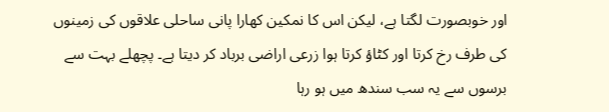اور خوبصورت لگتا ہے، لیکن اس کا نمکین کھارا پانی ساحلی علاقوں کی زمینوں کی طرف رخ کرتا اور کٹاؤ کرتا ہوا زرعی اراضی برباد کر دیتا ہے۔ پچھلے بہت سے برسوں سے یہ سب سندھ میں ہو رہا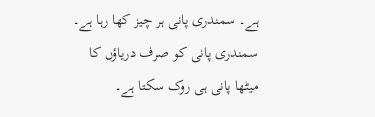ہے۔ سمندری پانی ہر چیز کھا رہا ہے۔ سمندری پانی کو صرف دریاؤں کا میٹھا پانی ہی روک سکتا ہے۔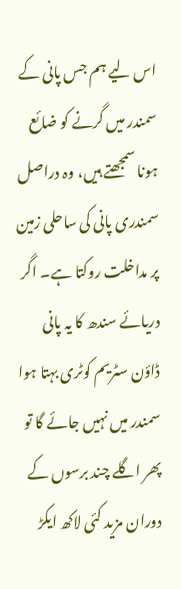اس لیے ہم جس پانی کے سمندر میں گرنے کو ضائع ہونا سمجھتے ہیں، وہ دراصل سمندری پانی کی ساحلی زمین پر مداخلت روکتا ہے۔ اگر دریائے سندھ کا یہ پانی ڈاؤن سٹریم کوٹری بہتا ہوا سمندر میں نہیں جائے گا تو پھر اگلے چند برسوں کے دوران مزید کئی لاکھ ایکڑ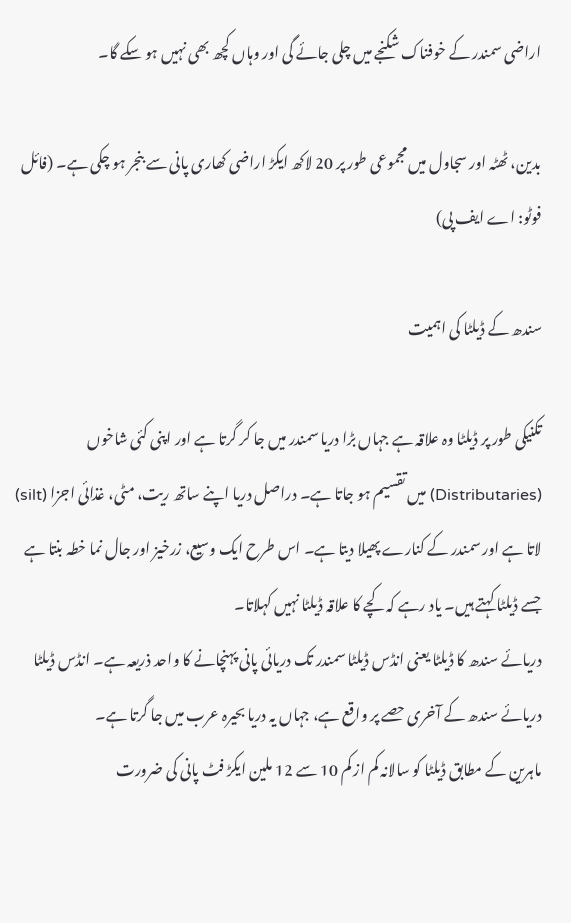اراضی سمندر کے خوفناک شکنجے میں چلی جائے گی اور وہاں کچھ بھی نہیں ہو سکے گا۔

بدین، ٹھٹہ اور سجاول میں مجموعی طور پر 20 لاکھ ایکڑ اراضی کھاری پانی سے بنجر ہو چکی ہے۔ (فائل فوٹو: اے ایف پی)

سندھ کے ڈیلٹا کی اہمیت

تکنیکی طور پر ڈیلٹا وہ علاقہ ہے جہاں بڑا دریا سمندر میں جا کر گرتا ہے اور اپنی کئی شاخوں (Distributaries) میں تقسیم ہو جاتا ہے۔ دراصل دریا اپنے ساتھ ریت، مٹی، غذائی اجزا (silt) لاتا ہے اور سمندر کے کنارے پھیلا دیتا ہے۔ اس طرح ایک وسیع، زرخیز اور جال نما خطہ بنتا ہے جسے ڈیلٹا کہتے ہیں۔ یاد رہے کہ کچے کا علاقہ ڈیلٹا نہیں کہلاتا۔
دریائے سندھ کا ڈیلٹا یعنی انڈس ڈیلٹا سمندر تک دریائی پانی پہنچانے کا واحد ذریعہ ہے۔ انڈس ڈیلٹا دریائے سندھ کے آخری حصے پر واقع ہے، جہاں یہ دریا بحیرہ عرب میں جا گرتا ہے۔
ماہرین کے مطابق ڈیلٹا کو سالانہ کم از کم 10 سے 12 ملین ایکڑ فٹ پانی کی ضرورت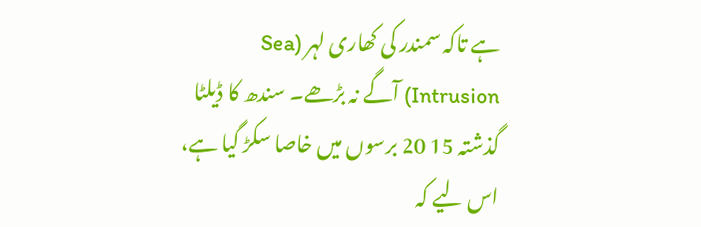ہے تاکہ سمندر کی کھاری لہر (Sea Intrusion) آگے نہ بڑھے۔ سندھ کا ڈیلٹا گذشتہ 15 20 برسوں میں خاصا سکڑ گیا ہے، اس لیے کہ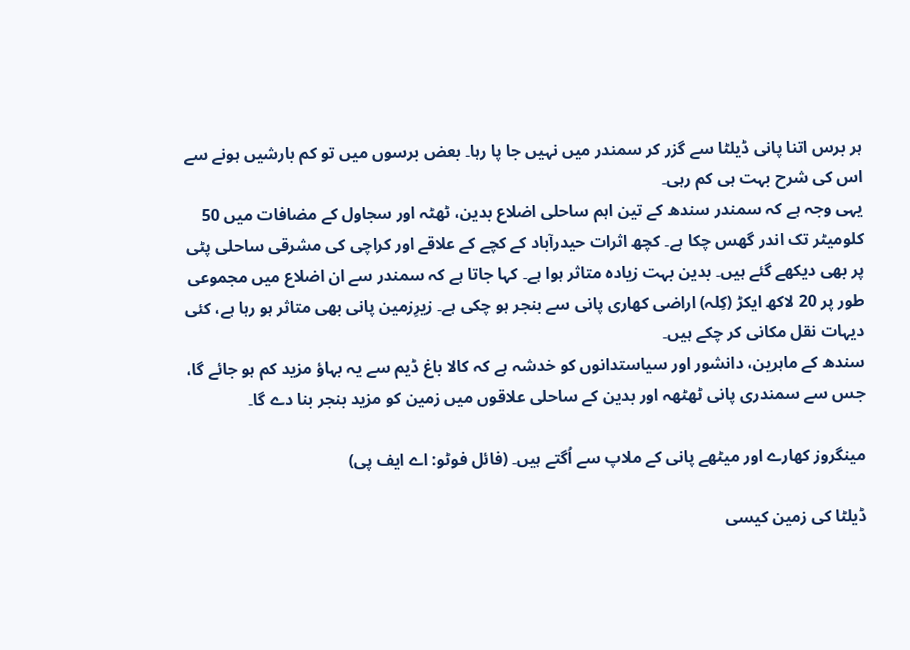ہر برس اتنا پانی ڈیلٹا سے گزر کر سمندر میں نہیں جا پا رہا۔ بعض برسوں میں تو کم بارشیں ہونے سے اس کی شرح بہت ہی کم رہی۔
یہی وجہ ہے کہ سمندر سندھ کے تین اہم ساحلی اضلاع بدین، ٹھٹہ اور سجاول کے مضافات میں 50 کلومیٹر تک اندر گھس چکا ہے۔ کچھ اثرات حیدرآباد کے کچے کے علاقے اور کراچی کی مشرقی ساحلی پٹی پر بھی دیکھے گئے ہیں۔ بدین بہت زیادہ متاثر ہوا ہے۔ کہا جاتا ہے کہ سمندر سے ان اضلاع میں مجموعی طور پر 20 لاکھ ایکڑ (کِلہ) اراضی کھاری پانی سے بنجر ہو چکی ہے۔ زیرِزمین پانی بھی متاثر ہو رہا ہے، کئی دیہات نقل مکانی کر چکے ہیں۔
سندھ کے ماہرین، دانشور اور سیاستدانوں کو خدشہ ہے کہ کالا باغ ڈیم سے یہ بہاؤ مزید کم ہو جائے گا، جس سے سمندری پانی ٹھٹھہ اور بدین کے ساحلی علاقوں میں زمین کو مزید بنجر بنا دے گا۔

مینگروز کھارے اور میٹھے پانی کے ملاپ سے اُگتے ہیں۔ (فائل فوٹو: اے ایف پی)

ڈیلٹا کی زمین کیسی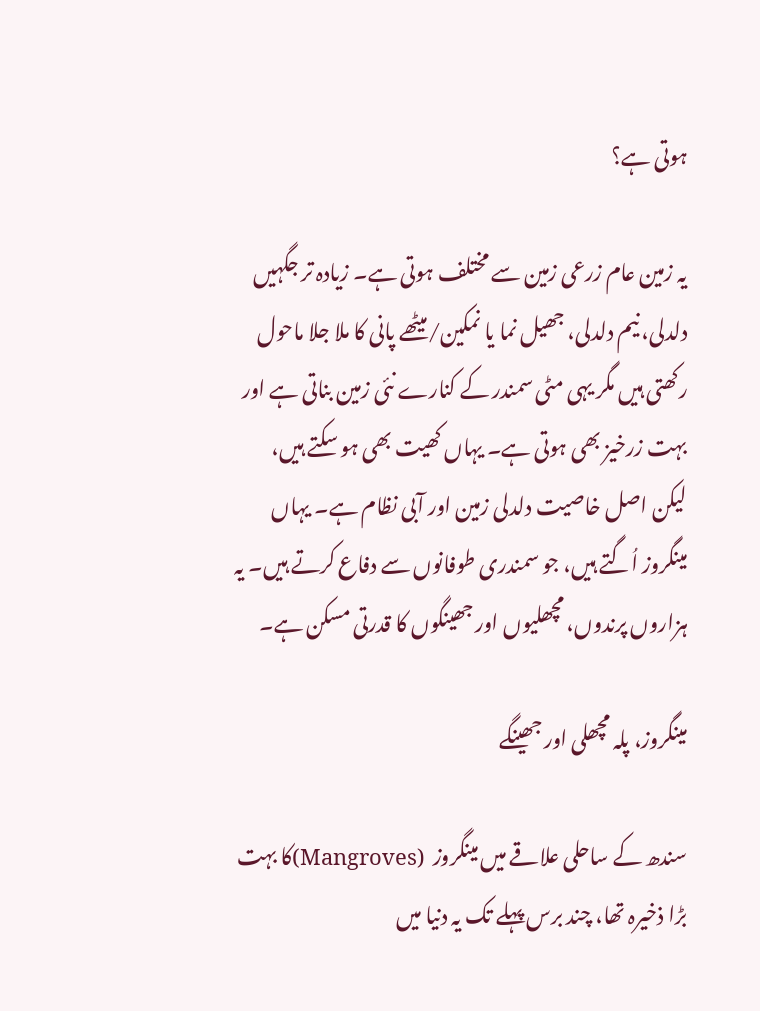ہوتی ہے؟

یہ زمین عام زرعی زمین سے مختلف ہوتی ہے۔ زیادہ تر جگہیں دلدلی، نیم دلدلی، جھیل نما یا نمکین/میٹھے پانی کا ملا جلا ماحول رکھتی ہیں مگر یہی مٹی سمندر کے کنارے نئی زمین بناتی ہے اور بہت زرخیز بھی ہوتی ہے۔ یہاں کھیت بھی ہو سکتے ہیں، لیکن اصل خاصیت دلدلی زمین اور آبی نظام ہے۔ یہاں مینگروز اُگتے ہیں، جو سمندری طوفانوں سے دفاع کرتے ہیں۔ یہ ہزاروں پرندوں، مچھلیوں اور جھینگوں کا قدرتی مسکن ہے۔

مینگروز، پلہ مچھلی اور جھینگے

سندھ کے ساحلی علاقے میں مینگروز  (Mangroves)کا بہت بڑا ذخیرہ تھا، چند برس پہلے تک یہ دنیا میں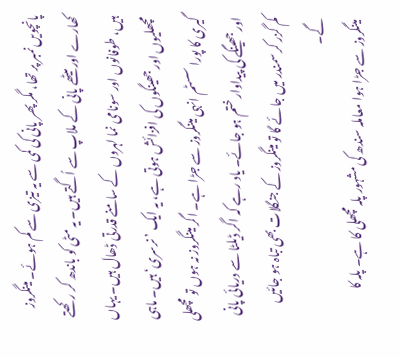پانچویں نمبر پر تھا، مگر پھر پانی کی کمی سے یہ تیزی سے کم ہوئے۔ مینگروز کھارے اور میٹھے پانی کے ملاپ سے اُگتے ہیں۔ یہ مٹی کو باندھ کر رکھتے ہیں، طوفانوں اور سونامی نما لہروں کے سامنے قدرتی ڈھال ہیں۔ یہاں مچھلیوں اور جھینگوں کی افزائش ہوتی ہے، یہ ایک ’نرسری‘ ہیں۔ ماہی گیری کا پورا سسٹم انہی مینگروز سے جڑا ہے۔ اگر مینگروز نہ ہوں تو مچھلی اور جھینگے کی پیداوار ختم ہو جائے۔ یاد رہے کہ اگر ڈیلٹا سے دریائی پانی کم گزر کر سمندر میں جائے گا تو مینگروز کے جنگلات بھی تباہ ہو جائیں گے۔
مینگروز سے جڑا ہوا معاملہ سندھ کی مشہور پلہ مچھلی کا ہے۔ پلہ کا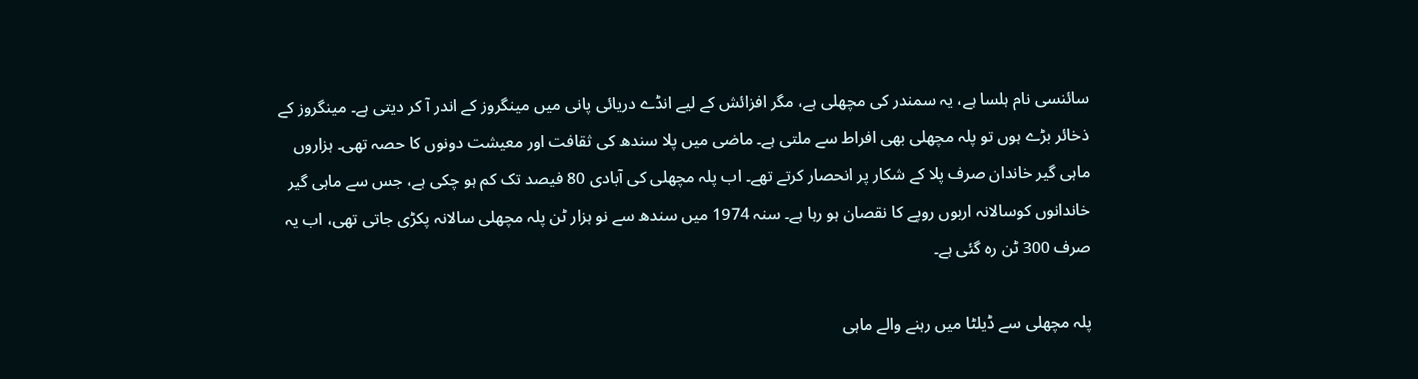سائنسی نام ہلسا ہے، یہ سمندر کی مچھلی ہے، مگر افزائش کے لیے انڈے دریائی پانی میں مینگروز کے اندر آ کر دیتی ہے۔ مینگروز کے ذخائر بڑے ہوں تو پلہ مچھلی بھی افراط سے ملتی ہے۔ ماضی میں پلا سندھ کی ثقافت اور معیشت دونوں کا حصہ تھی۔ ہزاروں ماہی گیر خاندان صرف پلا کے شکار پر انحصار کرتے تھے۔ اب پلہ مچھلی کی آبادی 80 فیصد تک کم ہو چکی ہے، جس سے ماہی گیر خاندانوں کوسالانہ اربوں روپے کا نقصان ہو رہا ہے۔ سنہ 1974 میں سندھ سے نو ہزار ٹن پلہ مچھلی سالانہ پکڑی جاتی تھی، اب یہ صرف 300 ٹن رہ گئی ہے۔

پلہ مچھلی سے ڈیلٹا میں رہنے والے ماہی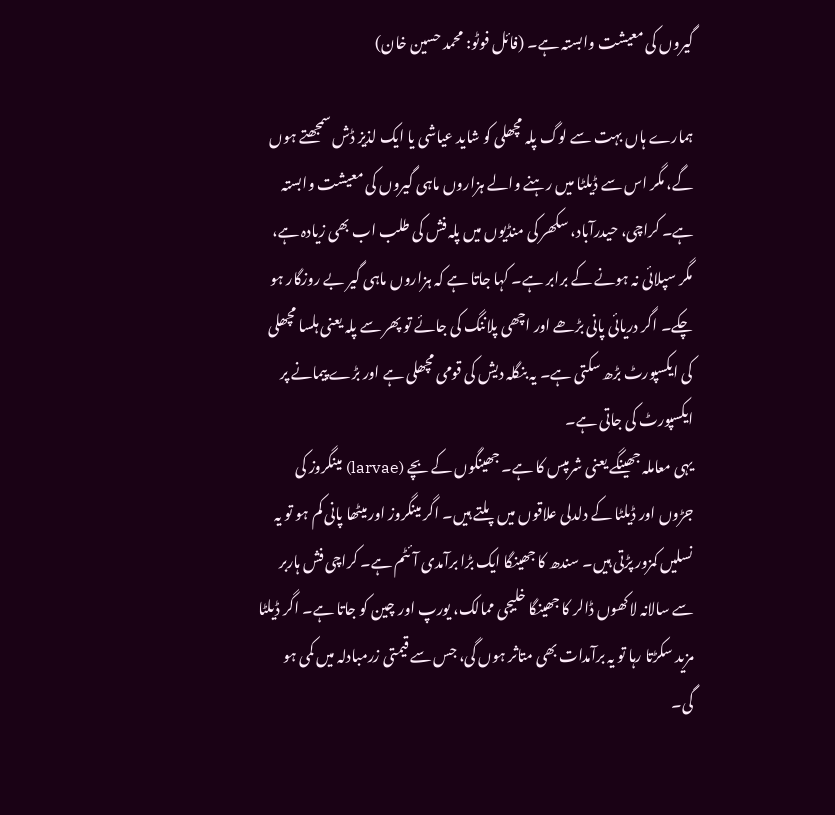گیروں کی معیشت وابستہ ہے۔ (فائل فوٹو: محمد حسین خان)

ہمارے ہاں بہت سے لوگ پلہ مچھلی کو شاید عیاشی یا ایک لذیز ڈش سمجھتے ہوں گے، مگر اس سے ڈیلٹا میں رہنے والے ہزاروں ماہی گیروں کی معیشت وابستہ ہے۔ کراچی، حیدرآباد، سکھر کی منڈیوں میں پلہ فش کی طلب اب بھی زیادہ ہے، مگر سپلائی نہ ہونے کے برابر ہے۔ کہا جاتا ہے کہ ہزاروں ماہی گیر بے روزگار ہو چکے۔ اگر دریائی پانی بڑھے اور اچھی پلاننگ کی جائے تو پھر سے پلہ یعنی ہلسا مچھلی کی ایکسپورٹ بڑھ سکتی ہے۔ یہ بنگلہ دیش کی قومی مچھلی ہے اور بڑے پیمانے پر ایکسپورٹ کی جاتی ہے۔
یہی معاملہ جھینگے یعنی شرمپس کا ہے۔ جھینگوں کے بچے (larvae) مینگروز کی جڑوں اور ڈیلٹا کے دلدلی علاقوں میں پلتے ہیں۔ اگر مینگروز اور میٹھا پانی کم ہو تو یہ نسلیں کمزور پڑتی ہیں۔ سندھ کا جھینگا ایک بڑا برآمدی آئٹم ہے۔ کراچی فش ہاربر سے سالانہ لاکھوں ڈالر کا جھینگا خلیجی ممالک، یورپ اور چین کو جاتا ہے۔ اگر ڈیلٹا مزید سکڑتا رہا تو یہ برآمدات بھی متاثر ہوں گی، جس سے قیمتی زرمبادلہ میں کمی ہو گی۔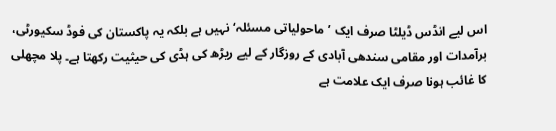اس لیے انڈس ڈیلٹا صرف ایک ’ماحولیاتی مسئلہ‘ نہیں ہے بلکہ یہ پاکستان کی فوڈ سکیورٹی، برآمدات اور مقامی سندھی آبادی کے روزگار کے لیے ریڑھ کی ہڈی کی حیثیت رکھتا ہے۔ پلا مچھلی کا غائب ہونا صرف ایک علامت ہے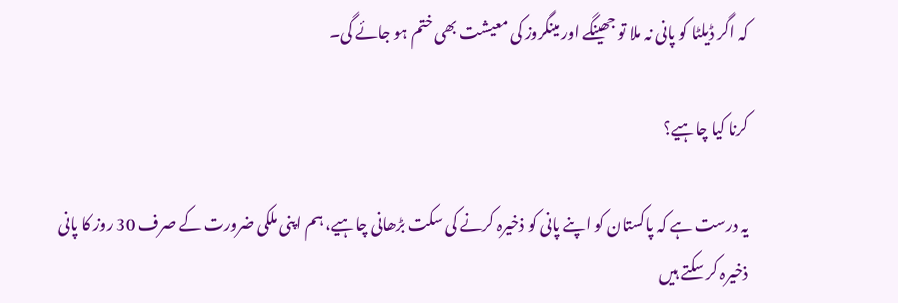کہ اگر ڈیلٹا کو پانی نہ ملا تو جھینگے اور مینگروز کی معیشت بھی ختم ہو جائے گی۔

کرنا کیا چاہیے؟

یہ درست ہے کہ پاکستان کو اپنے پانی کو ذخیرہ کرنے کی سکت بڑھانی چاہیے، ہم اپنی ملکی ضرورت کے صرف 30 روز کا پانی ذخیرہ کر سکتے ہیں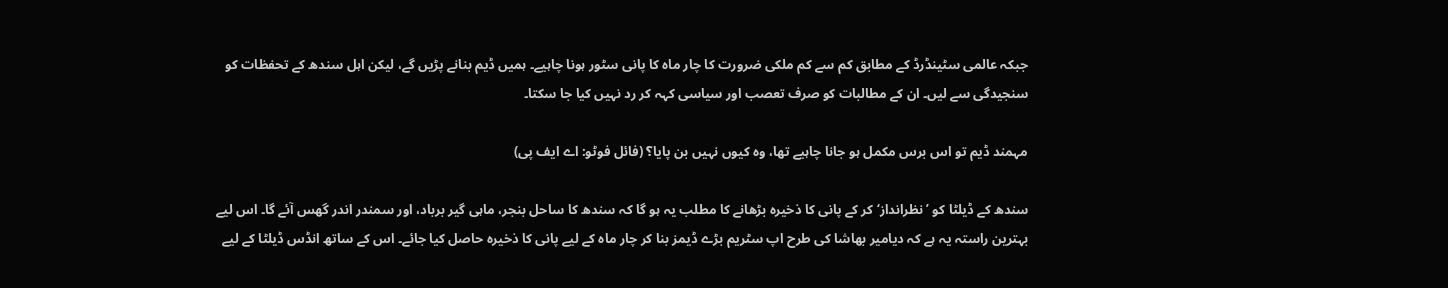جبکہ عالمی سٹینڈرڈ کے مطابق کم سے کم ملکی ضرورت کا چار ماہ کا پانی سٹور ہونا چاہیے۔ ہمیں ڈیم بنانے پڑیں گے، لیکن اہل سندھ کے تحفظات کو سنجیدگی سے لیں۔ ان کے مطالبات کو صرف تعصب اور سیاسی کہہ کر رد نہیں کیا جا سکتا۔

مہمند ڈیم تو اس برس مکمل ہو جانا چاہیے تھا، وہ کیوں نہیں بن پایا؟ (فائل فوٹو: اے ایف پی)

سندھ کے ڈیلٹا کو ’نظرانداز‘ کر کے پانی کا ذخیرہ بڑھانے کا مطلب یہ ہو گا کہ سندھ کا ساحل بنجر، ماہی گیر برباد، اور سمندر اندر گھس آئے گا۔ اس لیے بہترین راستہ یہ ہے کہ دیامیر بھاشا کی طرح اپ سٹریم بڑے ڈیمز بنا کر چار ماہ کے لیے پانی کا ذخیرہ حاصل کیا جائے۔ اس کے ساتھ انڈس ڈیلٹا کے لیے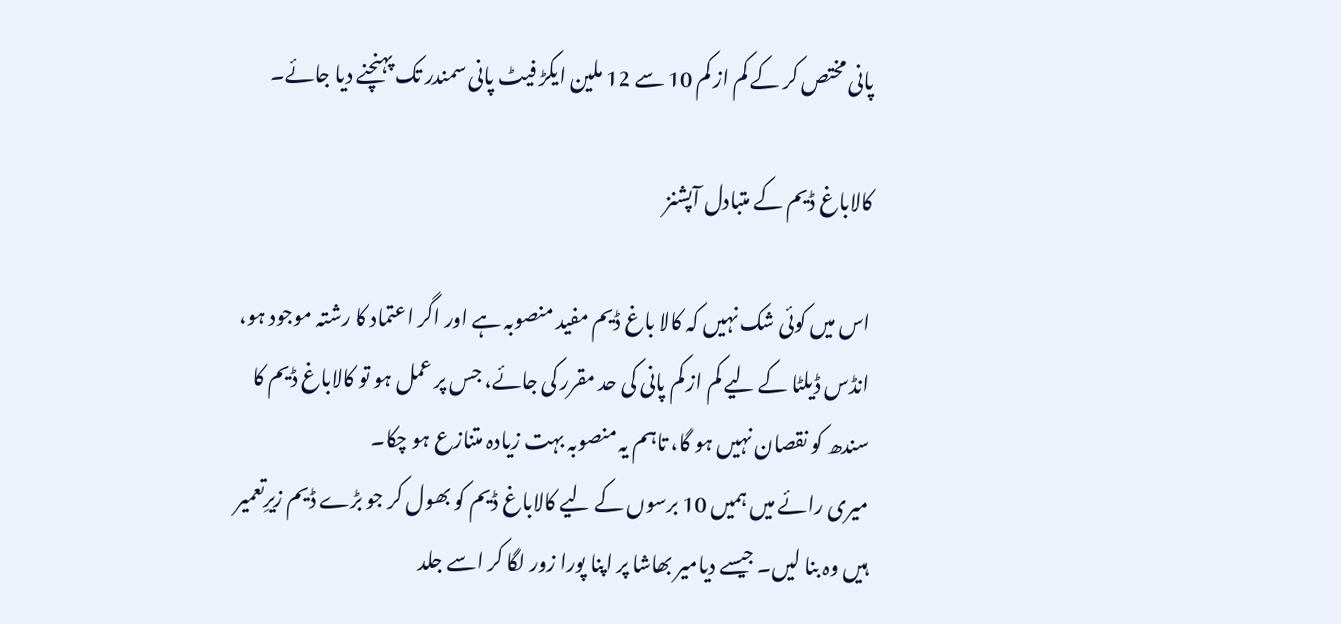پانی مختص کر کے کم از کم 10 سے 12 ملین ایکڑ فیٹ پانی سمندر تک پہنچنے دیا جائے۔

کالاباغ ڈیم کے متبادل آپشنز

اس میں کوئی شک نہیں کہ کالا باغ ڈیم مفید منصوبہ ہے اور اگر اعتماد کا رشتہ موجود ہو، انڈس ڈیلٹا کے لیے کم از کم پانی کی حد مقرر کی جائے، جس پر عمل ہو تو کالاباغ ڈیم کا سندھ کو نقصان نہیں ہو گا، تاہم یہ منصوبہ بہت زیادہ متنازع ہو چکا۔
میری رائے میں ہمیں 10 برسوں کے لیے کالاباغ ڈیم کو بھول کر جو بڑے ڈیم زیرِتعمیر ہیں وہ بنا لیں۔ جیسے دیامیر بھاشا پر اپنا پورا زور لگا کر اسے جلد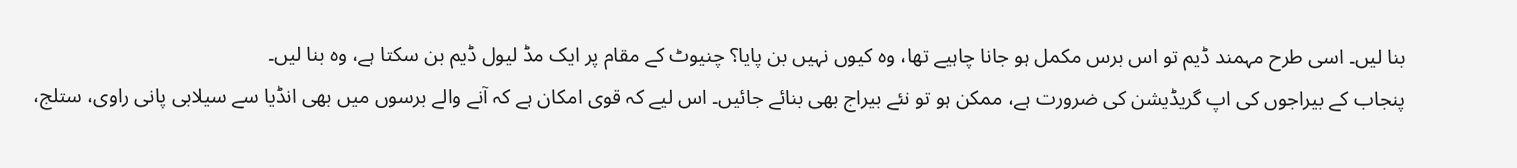بنا لیں۔ اسی طرح مہمند ڈیم تو اس برس مکمل ہو جانا چاہیے تھا، وہ کیوں نہیں بن پایا؟ چنیوٹ کے مقام پر ایک مڈ لیول ڈیم بن سکتا ہے، وہ بنا لیں۔
پنجاب کے بیراجوں کی اپ گریڈیشن کی ضرورت ہے، ممکن ہو تو نئے بیراج بھی بنائے جائیں۔ اس لیے کہ قوی امکان ہے کہ آنے والے برسوں میں بھی انڈیا سے سیلابی پانی راوی، ستلج،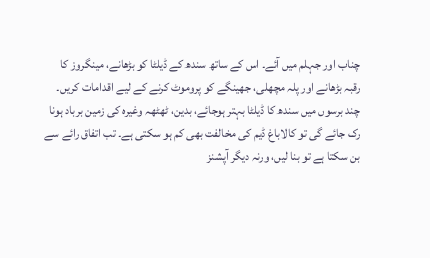چناب اور جہلم میں آئے۔ اس کے ساتھ سندھ کے ڈیلٹا کو بڑھانے، مینگروز کا رقبہ بڑھانے اور پلہ مچھلی، جھینگے کو پروموٹ کرنے کے لیے اقدامات کریں۔ چند برسوں میں سندھ کا ڈیلٹا بہتر ہوجائے، بدین، ٹھٹھہ وغیرہ کی زمین برباد ہونا رک جائے گی تو کالاباغ ڈیم کی مخالفت بھی کم ہو سکتی ہے۔ تب اتفاق رائے سے بن سکتا ہے تو بنا لیں، ورنہ دیگر آپشنز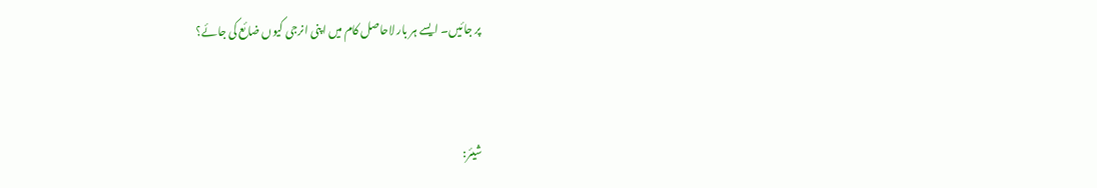پر جائیں۔ ایسے ہر بار لاحاصل کام میں اپنی انرجی کیوں ضائع کی جائے؟



شیئر: